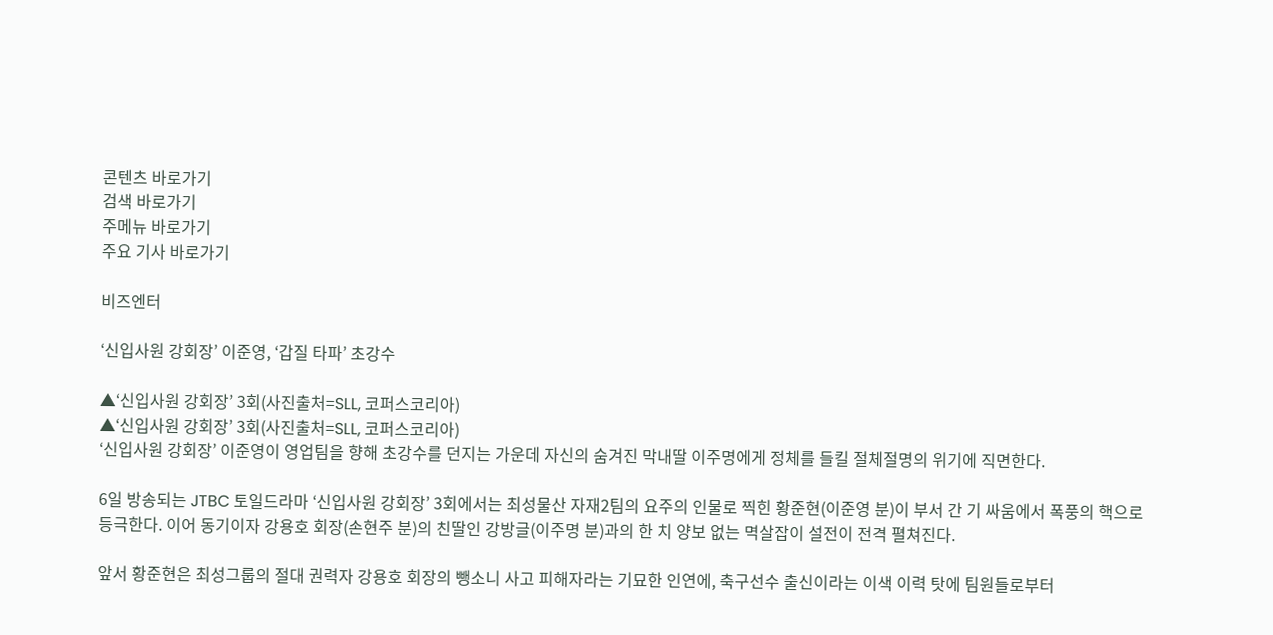콘텐츠 바로가기
검색 바로가기
주메뉴 바로가기
주요 기사 바로가기

비즈엔터

‘신입사원 강회장’ 이준영, ‘갑질 타파’ 초강수

▲‘신입사원 강회장’ 3회(사진출처=SLL, 코퍼스코리아)
▲‘신입사원 강회장’ 3회(사진출처=SLL, 코퍼스코리아)
‘신입사원 강회장’ 이준영이 영업팀을 향해 초강수를 던지는 가운데 자신의 숨겨진 막내딸 이주명에게 정체를 들킬 절체절명의 위기에 직면한다.

6일 방송되는 JTBC 토일드라마 ‘신입사원 강회장’ 3회에서는 최성물산 자재2팀의 요주의 인물로 찍힌 황준현(이준영 분)이 부서 간 기 싸움에서 폭풍의 핵으로 등극한다. 이어 동기이자 강용호 회장(손현주 분)의 친딸인 강방글(이주명 분)과의 한 치 양보 없는 멱살잡이 설전이 전격 펼쳐진다.

앞서 황준현은 최성그룹의 절대 권력자 강용호 회장의 뺑소니 사고 피해자라는 기묘한 인연에, 축구선수 출신이라는 이색 이력 탓에 팀원들로부터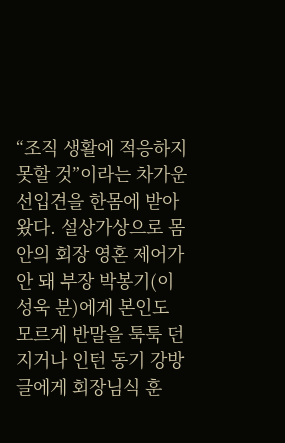“조직 생활에 적응하지 못할 것”이라는 차가운 선입견을 한몸에 받아왔다. 설상가상으로 몸 안의 회장 영혼 제어가 안 돼 부장 박봉기(이성욱 분)에게 본인도 모르게 반말을 툭툭 던지거나 인턴 동기 강방글에게 회장님식 훈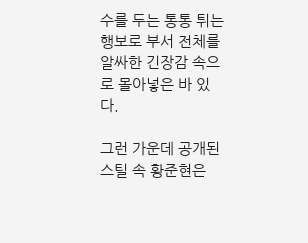수를 두는 통통 튀는 행보로 부서 전체를 알싸한 긴장감 속으로 몰아넣은 바 있다.

그런 가운데 공개된 스틸 속 황준현은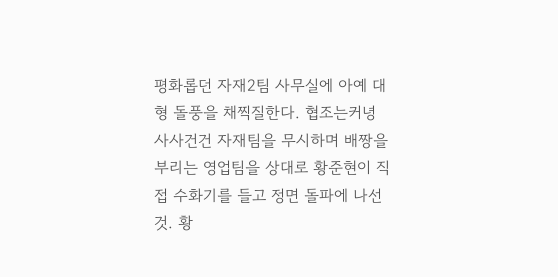평화롭던 자재2팀 사무실에 아예 대형 돌풍을 채찍질한다. 협조는커녕 사사건건 자재팀을 무시하며 배짱을 부리는 영업팀을 상대로 황준현이 직접 수화기를 들고 정면 돌파에 나선 것. 황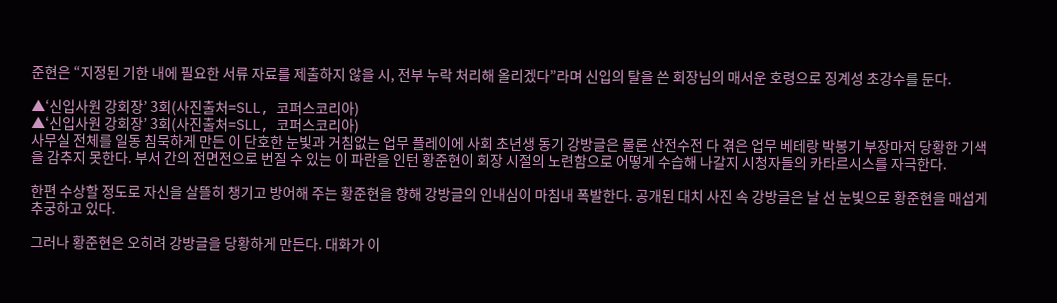준현은 “지정된 기한 내에 필요한 서류 자료를 제출하지 않을 시, 전부 누락 처리해 올리겠다”라며 신입의 탈을 쓴 회장님의 매서운 호령으로 징계성 초강수를 둔다.

▲‘신입사원 강회장’ 3회(사진출처=SLL, 코퍼스코리아)
▲‘신입사원 강회장’ 3회(사진출처=SLL, 코퍼스코리아)
사무실 전체를 일동 침묵하게 만든 이 단호한 눈빛과 거침없는 업무 플레이에 사회 초년생 동기 강방글은 물론 산전수전 다 겪은 업무 베테랑 박봉기 부장마저 당황한 기색을 감추지 못한다. 부서 간의 전면전으로 번질 수 있는 이 파란을 인턴 황준현이 회장 시절의 노련함으로 어떻게 수습해 나갈지 시청자들의 카타르시스를 자극한다.

한편 수상할 정도로 자신을 살뜰히 챙기고 방어해 주는 황준현을 향해 강방글의 인내심이 마침내 폭발한다. 공개된 대치 사진 속 강방글은 날 선 눈빛으로 황준현을 매섭게 추궁하고 있다.

그러나 황준현은 오히려 강방글을 당황하게 만든다. 대화가 이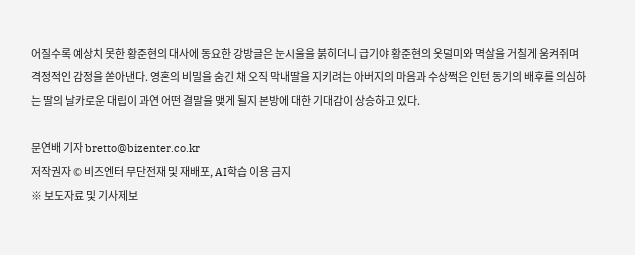어질수록 예상치 못한 황준현의 대사에 동요한 강방글은 눈시울을 붉히더니 급기야 황준현의 옷덜미와 멱살을 거칠게 움켜쥐며 격정적인 감정을 쏟아낸다. 영혼의 비밀을 숨긴 채 오직 막내딸을 지키려는 아버지의 마음과 수상쩍은 인턴 동기의 배후를 의심하는 딸의 날카로운 대립이 과연 어떤 결말을 맺게 될지 본방에 대한 기대감이 상승하고 있다.

문연배 기자 bretto@bizenter.co.kr
저작권자 © 비즈엔터 무단전재 및 재배포, AI학습 이용 금지
※ 보도자료 및 기사제보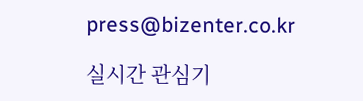press@bizenter.co.kr

실시간 관심기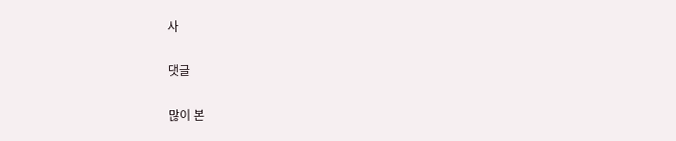사

댓글

많이 본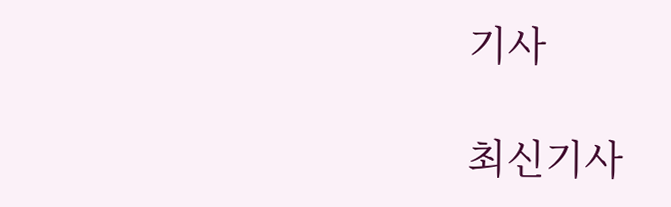기사

최신기사